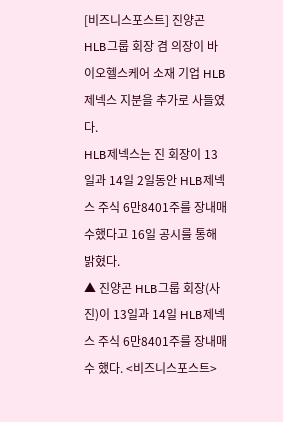[비즈니스포스트] 진양곤 HLB그룹 회장 겸 의장이 바이오헬스케어 소재 기업 HLB제넥스 지분을 추가로 사들였다.
HLB제넥스는 진 회장이 13일과 14일 2일동안 HLB제넥스 주식 6만8401주를 장내매수했다고 16일 공시를 통해 밝혔다.
▲ 진양곤 HLB그룹 회장(사진)이 13일과 14일 HLB제넥스 주식 6만8401주를 장내매수 했다. <비즈니스포스트>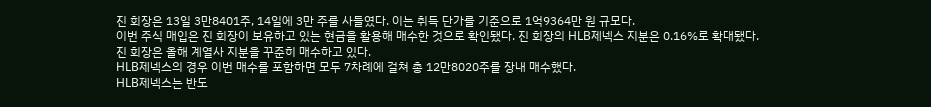진 회장은 13일 3만8401주, 14일에 3만 주를 사들였다. 이는 취득 단가를 기준으로 1억9364만 원 규모다.
이번 주식 매입은 진 회장이 보유하고 있는 현금을 활용해 매수한 것으로 확인됐다. 진 회장의 HLB제넥스 지분은 0.16%로 확대됐다.
진 회장은 올해 계열사 지분을 꾸준히 매수하고 있다.
HLB제넥스의 경우 이번 매수를 포함하면 모두 7차례에 걸쳐 총 12만8020주를 장내 매수했다.
HLB제넥스는 반도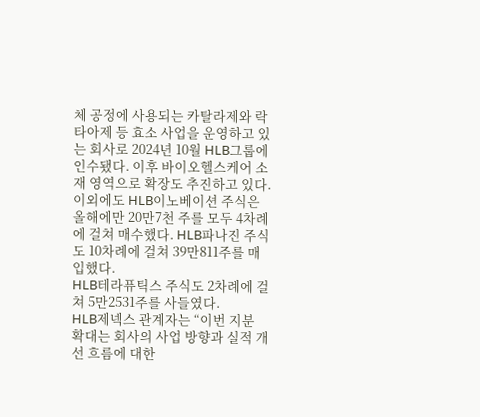체 공정에 사용되는 카탈라제와 락타아제 등 효소 사업을 운영하고 있는 회사로 2024년 10월 HLB그룹에 인수됐다. 이후 바이오헬스케어 소재 영역으로 확장도 추진하고 있다.
이외에도 HLB이노베이션 주식은 올해에만 20만7천 주를 모두 4차례에 걸쳐 매수했다. HLB파나진 주식도 10차례에 걸쳐 39만811주를 매입했다.
HLB테라퓨틱스 주식도 2차례에 걸쳐 5만2531주를 사들였다.
HLB제넥스 관계자는 “이번 지분 확대는 회사의 사업 방향과 실적 개선 흐름에 대한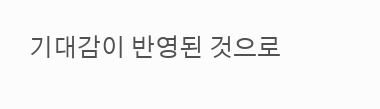기대감이 반영된 것으로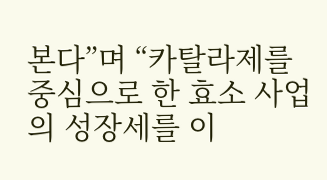본다”며 “카탈라제를 중심으로 한 효소 사업의 성장세를 이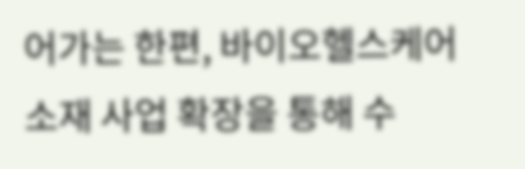어가는 한편, 바이오헬스케어 소재 사업 확장을 통해 수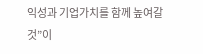익성과 기업가치를 함께 높여갈 것”이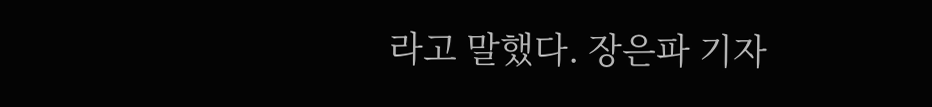라고 말했다. 장은파 기자